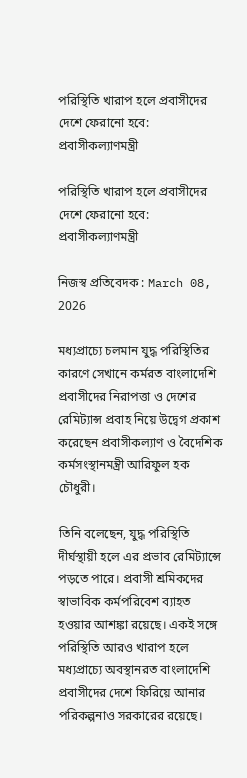পরিস্থিতি খারাপ হলে প্রবাসীদের দেশে ফেরানো হবে: প্রবাসীকল্যাণমন্ত্রী

পরিস্থিতি খারাপ হলে প্রবাসীদের দেশে ফেরানো হবে: প্রবাসীকল্যাণমন্ত্রী

নিজস্ব প্রতিবেদক : March 08, 2026

মধ্যপ্রাচ্যে চলমান যুদ্ধ পরিস্থিতির কারণে সেখানে কর্মরত বাংলাদেশি প্রবাসীদের নিরাপত্তা ও দেশের রেমিট্যান্স প্রবাহ নিয়ে উদ্বেগ প্রকাশ করেছেন প্রবাসীকল্যাণ ও বৈদেশিক কর্মসংস্থানমন্ত্রী আরিফুল হক চৌধুরী।

তিনি বলেছেন, যুদ্ধ পরিস্থিতি দীর্ঘস্থায়ী হলে এর প্রভাব রেমিট্যান্সে পড়তে পারে। প্রবাসী শ্রমিকদের স্বাভাবিক কর্মপরিবেশ ব্যাহত হওয়ার আশঙ্কা রয়েছে। একই সঙ্গে পরিস্থিতি আরও খারাপ হলে মধ্যপ্রাচ্যে অবস্থানরত বাংলাদেশি প্রবাসীদের দেশে ফিরিয়ে আনার পরিকল্পনাও সরকারের রয়েছে।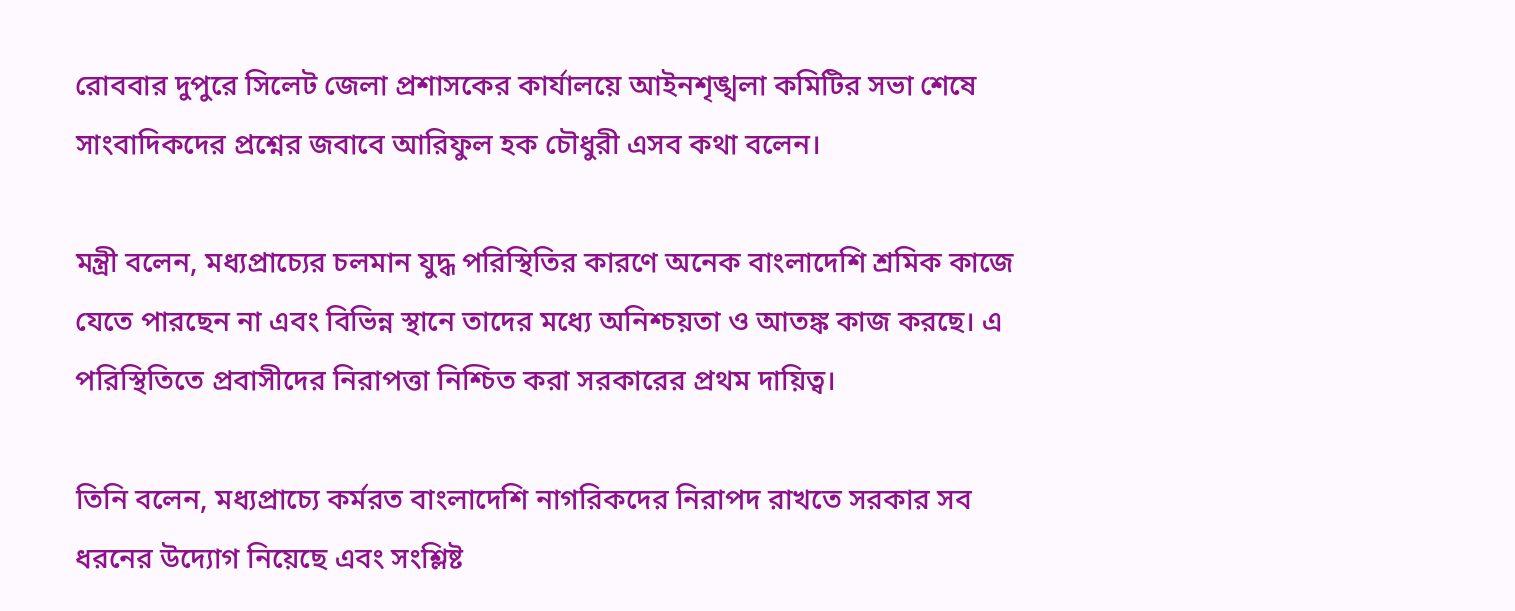রোববার দুপুরে সিলেট জেলা প্রশাসকের কার্যালয়ে আইনশৃঙ্খলা কমিটির সভা শেষে সাংবাদিকদের প্রশ্নের জবাবে আরিফুল হক চৌধুরী এসব কথা বলেন।

মন্ত্রী বলেন, মধ্যপ্রাচ্যের চলমান যুদ্ধ পরিস্থিতির কারণে অনেক বাংলাদেশি শ্রমিক কাজে যেতে পারছেন না এবং বিভিন্ন স্থানে তাদের মধ্যে অনিশ্চয়তা ও আতঙ্ক কাজ করছে। এ পরিস্থিতিতে প্রবাসীদের নিরাপত্তা নিশ্চিত করা সরকারের প্রথম দায়িত্ব।

তিনি বলেন, মধ্যপ্রাচ্যে কর্মরত বাংলাদেশি নাগরিকদের নিরাপদ রাখতে সরকার সব ধরনের উদ্যোগ নিয়েছে এবং সংশ্লিষ্ট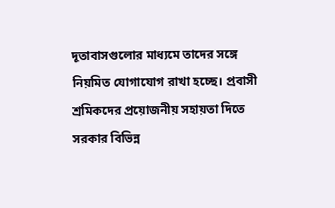দূতাবাসগুলোর মাধ্যমে তাদের সঙ্গে নিয়মিত যোগাযোগ রাখা হচ্ছে। প্রবাসী শ্রমিকদের প্রয়োজনীয় সহায়তা দিতে সরকার বিভিন্ন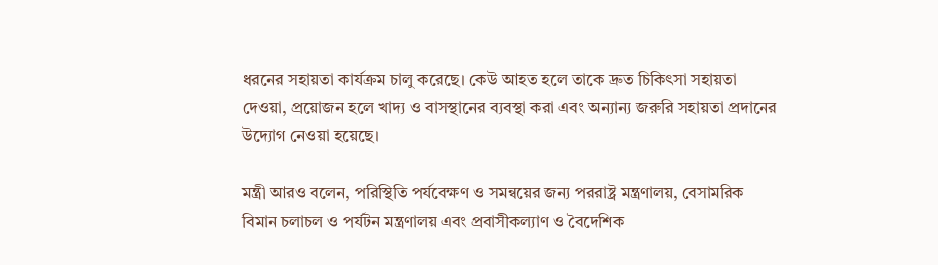ধরনের সহায়তা কার্যক্রম চালু করেছে। কেউ আহত হলে তাকে দ্রুত চিকিৎসা সহায়তা দেওয়া, প্রয়োজন হলে খাদ্য ও বাসস্থানের ব্যবস্থা করা এবং অন্যান্য জরুরি সহায়তা প্রদানের উদ্যোগ নেওয়া হয়েছে।

মন্ত্রী আরও বলেন, পরিস্থিতি পর্যবেক্ষণ ও সমন্বয়ের জন্য পররাষ্ট্র মন্ত্রণালয়, বেসামরিক বিমান চলাচল ও পর্যটন মন্ত্রণালয় এবং প্রবাসীকল্যাণ ও বৈদেশিক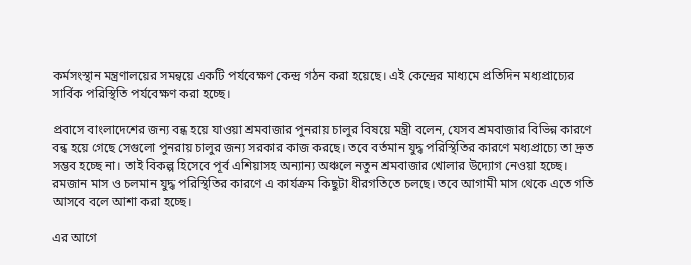কর্মসংস্থান মন্ত্রণালয়ের সমন্বয়ে একটি পর্যবেক্ষণ কেন্দ্র গঠন করা হয়েছে। এই কেন্দ্রের মাধ্যমে প্রতিদিন মধ্যপ্রাচ্যের সার্বিক পরিস্থিতি পর্যবেক্ষণ করা হচ্ছে।

প্রবাসে বাংলাদেশের জন্য বন্ধ হয়ে যাওয়া শ্রমবাজার পুনরায় চালুর বিষয়ে মন্ত্রী বলেন, যেসব শ্রমবাজার বিভিন্ন কারণে বন্ধ হয়ে গেছে সেগুলো পুনরায় চালুর জন্য সরকার কাজ করছে। তবে বর্তমান যুদ্ধ পরিস্থিতির কারণে মধ্যপ্রাচ্যে তা দ্রুত সম্ভব হচ্ছে না। তাই বিকল্প হিসেবে পূর্ব এশিয়াসহ অন্যান্য অঞ্চলে নতুন শ্রমবাজার খোলার উদ্যোগ নেওয়া হচ্ছে। রমজান মাস ও চলমান যুদ্ধ পরিস্থিতির কারণে এ কার্যক্রম কিছুটা ধীরগতিতে চলছে। তবে আগামী মাস থেকে এতে গতি আসবে বলে আশা করা হচ্ছে।

এর আগে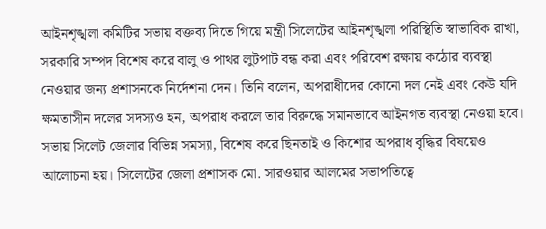আইনশৃঙ্খলা কমিটির সভায় বক্তব্য দিতে গিয়ে মন্ত্রী সিলেটের আইনশৃঙ্খলা পরিস্থিতি স্বাভাবিক রাখা, সরকারি সম্পদ বিশেষ করে বালু ও পাথর লুটপাট বন্ধ করা এবং পরিবেশ রক্ষায় কঠোর ব্যবস্থা নেওয়ার জন্য প্রশাসনকে নির্দেশনা দেন। তিনি বলেন, অপরাধীদের কোনো দল নেই এবং কেউ যদি ক্ষমতাসীন দলের সদস্যও হন, অপরাধ করলে তার বিরুদ্ধে সমানভাবে আইনগত ব্যবস্থা নেওয়া হবে। সভায় সিলেট জেলার বিভিন্ন সমস্যা, বিশেষ করে ছিনতাই ও কিশোর অপরাধ বৃদ্ধির বিষয়েও আলোচনা হয়। সিলেটের জেলা প্রশাসক মো. সারওয়ার আলমের সভাপতিত্বে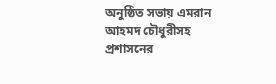অনুষ্ঠিত সভায় এমরান আহমদ চৌধুরীসহ প্রশাসনের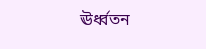ঊর্ধ্বতন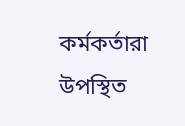কর্মকর্তারা উপস্থিত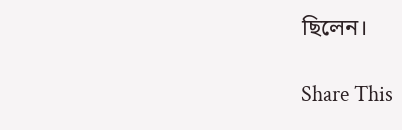ছিলেন।

Share This